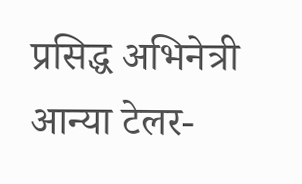प्रसिद्ध अभिनेत्री आन्या टेलर-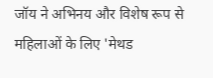जॉय ने अभिनय और विशेष रूप से महिलाओं के लिए 'मेथड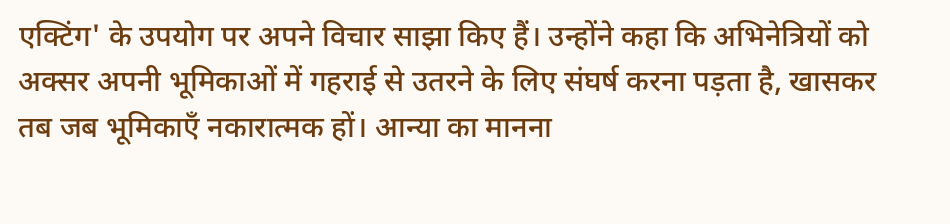एक्टिंग' के उपयोग पर अपने विचार साझा किए हैं। उन्होंने कहा कि अभिनेत्रियों को अक्सर अपनी भूमिकाओं में गहराई से उतरने के लिए संघर्ष करना पड़ता है, खासकर तब जब भूमिकाएँ नकारात्मक हों। आन्या का मानना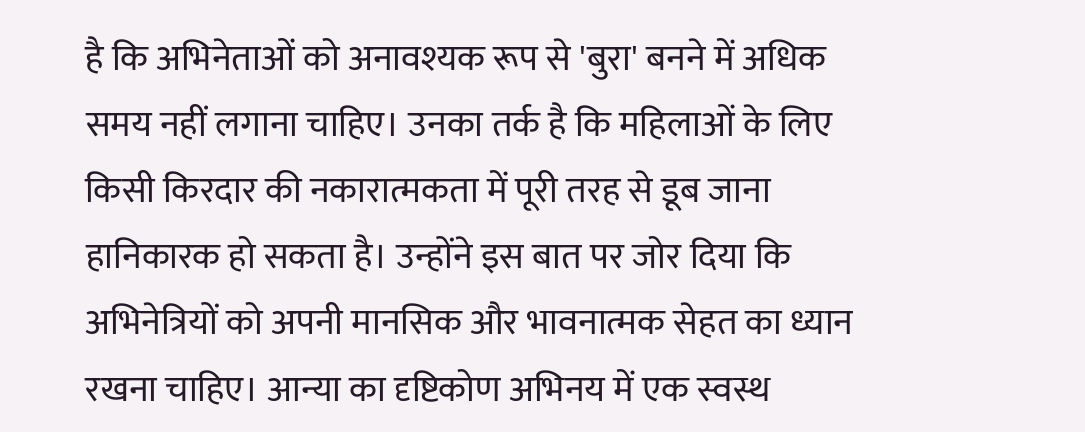है कि अभिनेताओं को अनावश्यक रूप से 'बुरा' बनने में अधिक समय नहीं लगाना चाहिए। उनका तर्क है कि महिलाओं के लिए किसी किरदार की नकारात्मकता में पूरी तरह से डूब जाना हानिकारक हो सकता है। उन्होंने इस बात पर जोर दिया कि अभिनेत्रियों को अपनी मानसिक और भावनात्मक सेहत का ध्यान रखना चाहिए। आन्या का दृष्टिकोण अभिनय में एक स्वस्थ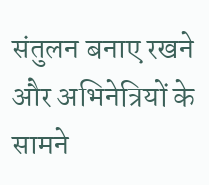संतुलन बनाए रखने और अभिनेत्रियों के सामने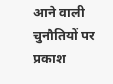आने वाली चुनौतियों पर प्रकाश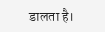डालता है।